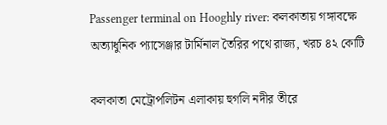Passenger terminal on Hooghly river: কলকাতায় গঙ্গাবক্ষে অত্যাধুনিক প্যাসেঞ্জার টার্মিনাল তৈরির পথে রাজ্য, খরচ ৪২ কোটি

কলকাতা মেট্রোপলিটন এলাকায় হুগলি নদীর তীরে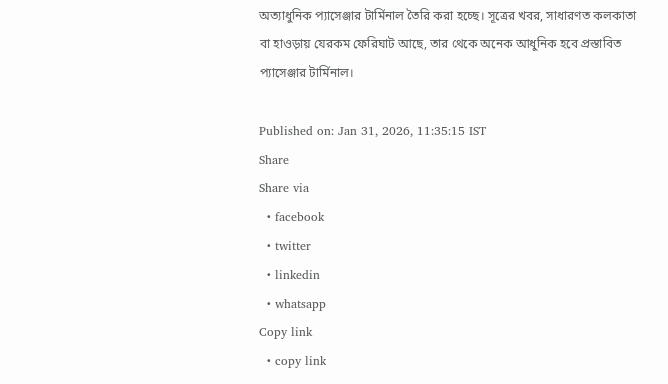অত্যাধুনিক প্যাসেঞ্জার টার্মিনাল তৈরি করা হচ্ছে। সূত্রের খবর, সাধারণত কলকাতা বা হাওড়ায় যেরকম ফেরিঘাট আছে, তার থেকে অনেক আধুনিক হবে প্রস্তাবিত প্যাসেঞ্জার টার্মিনাল।

Published on: Jan 31, 2026, 11:35:15 IST
Share
Share via
  • facebook
  • twitter
  • linkedin
  • whatsapp
Copy link
  • copy link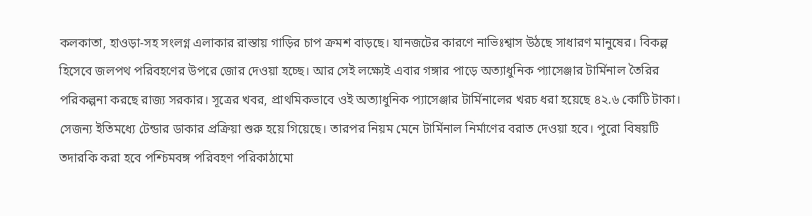কলকাতা, হাওড়া-সহ সংলগ্ন এলাকার রাস্তায় গাড়ির চাপ ক্রমশ বাড়ছে। যানজটের কারণে নাভিঃশ্বাস উঠছে সাধারণ মানুষের। বিকল্প হিসেবে জলপথ পরিবহণের উপরে জোর দেওয়া হচ্ছে। আর সেই লক্ষ্যেই এবার গঙ্গার পাড়ে অত্যাধুনিক প্যাসেঞ্জার টার্মিনাল তৈরির পরিকল্পনা করছে রাজ্য সরকার। সূত্রের খবর, প্রাথমিকভাবে ওই অত্যাধুনিক প্যাসেঞ্জার টার্মিনালের খরচ ধরা হয়েছে ৪২.৬ কোটি টাকা। সেজন্য ইতিমধ্যে টেন্ডার ডাকার প্রক্রিয়া শুরু হয়ে গিয়েছে। তারপর নিয়ম মেনে টার্মিনাল নির্মাণের বরাত দেওয়া হবে। পুরো বিষয়টি তদারকি করা হবে পশ্চিমবঙ্গ পরিবহণ পরিকাঠামো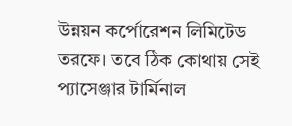উন্নয়ন কর্পোরেশন লিমিটেড তরফে। তবে ঠিক কোথায় সেই প্যাসেঞ্জার টার্মিনাল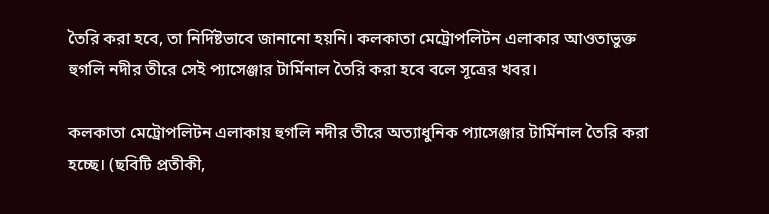তৈরি করা হবে, তা নির্দিষ্টভাবে জানানো হয়নি। কলকাতা মেট্রোপলিটন এলাকার আওতাভুক্ত হুগলি নদীর তীরে সেই প্যাসেঞ্জার টার্মিনাল তৈরি করা হবে বলে সূত্রের খবর।

কলকাতা মেট্রোপলিটন এলাকায় হুগলি নদীর তীরে অত্যাধুনিক প্যাসেঞ্জার টার্মিনাল তৈরি করা হচ্ছে। (ছবিটি প্রতীকী,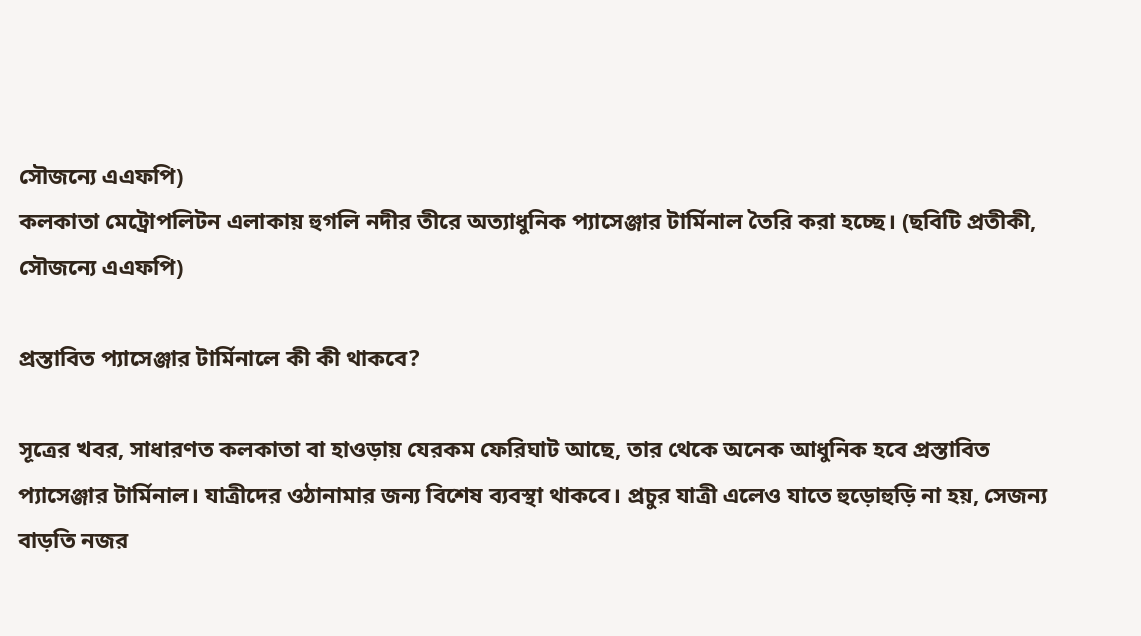সৌজন্যে এএফপি)
কলকাতা মেট্রোপলিটন এলাকায় হুগলি নদীর তীরে অত্যাধুনিক প্যাসেঞ্জার টার্মিনাল তৈরি করা হচ্ছে। (ছবিটি প্রতীকী, সৌজন্যে এএফপি)

প্রস্তাবিত প্যাসেঞ্জার টার্মিনালে কী কী থাকবে?

সূত্রের খবর, সাধারণত কলকাতা বা হাওড়ায় যেরকম ফেরিঘাট আছে, তার থেকে অনেক আধুনিক হবে প্রস্তাবিত প্যাসেঞ্জার টার্মিনাল। যাত্রীদের ওঠানামার জন্য বিশেষ ব্যবস্থা থাকবে। প্রচুর যাত্রী এলেও যাতে হুড়োহুড়ি না হয়, সেজন্য বাড়তি নজর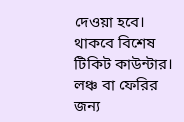দেওয়া হবে। থাকবে বিশেষ টিকিট কাউন্টার। লঞ্চ বা ফেরির জন্য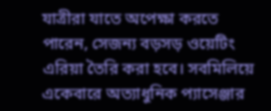যাত্রীরা যাতে অপেক্ষা করতে পারেন, সেজন্য বড়সড় ওয়েটিং এরিয়া তৈরি করা হবে। সবমিলিয়ে একেবারে অত্যাধুনিক প্যাসেঞ্জার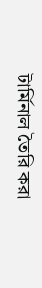টার্মিনাল তৈরি করা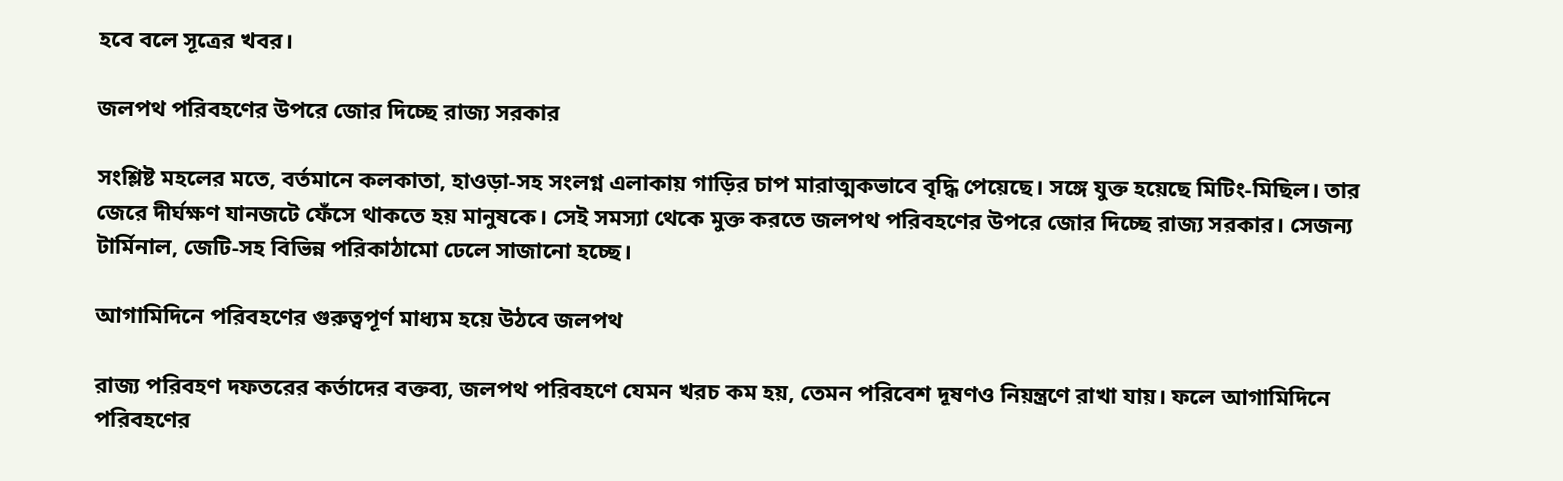হবে বলে সূত্রের খবর।

জলপথ পরিবহণের উপরে জোর দিচ্ছে রাজ্য সরকার

সংশ্লিষ্ট মহলের মতে, বর্তমানে কলকাতা, হাওড়া-সহ সংলগ্ন এলাকায় গাড়ির চাপ মারাত্মকভাবে বৃদ্ধি পেয়েছে। সঙ্গে যুক্ত হয়েছে মিটিং-মিছিল। তার জেরে দীর্ঘক্ষণ যানজটে ফেঁসে থাকতে হয় মানুষকে। সেই সমস্যা থেকে মুক্ত করতে জলপথ পরিবহণের উপরে জোর দিচ্ছে রাজ্য সরকার। সেজন্য টার্মিনাল, জেটি-সহ বিভিন্ন পরিকাঠামো ঢেলে সাজানো হচ্ছে।

আগামিদিনে পরিবহণের গুরুত্বপূর্ণ মাধ্যম হয়ে উঠবে জলপথ

রাজ্য পরিবহণ দফতরের কর্তাদের বক্তব্য, জলপথ পরিবহণে যেমন খরচ কম হয়, তেমন পরিবেশ দূষণও নিয়ন্ত্রণে রাখা যায়। ফলে আগামিদিনে পরিবহণের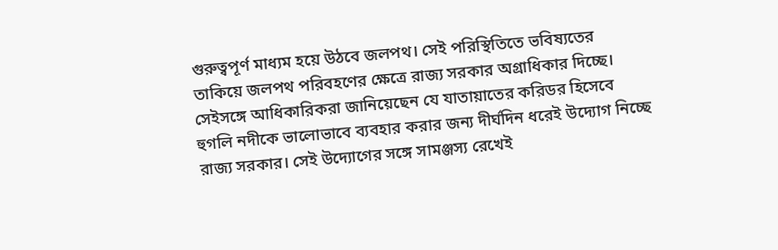গুরুত্বপূর্ণ মাধ্যম হয়ে উঠবে জলপথ। সেই পরিস্থিতিতে ভবিষ্যতের তাকিয়ে জলপথ পরিবহণের ক্ষেত্রে রাজ্য সরকার অগ্রাধিকার দিচ্ছে। সেইসঙ্গে আধিকারিকরা জানিয়েছেন যে যাতায়াতের করিডর হিসেবে হুগলি নদীকে ভালোভাবে ব্যবহার করার জন্য দীর্ঘদিন ধরেই উদ্যোগ নিচ্ছে রাজ্য সরকার। সেই উদ্যোগের সঙ্গে সামঞ্জস্য রেখেই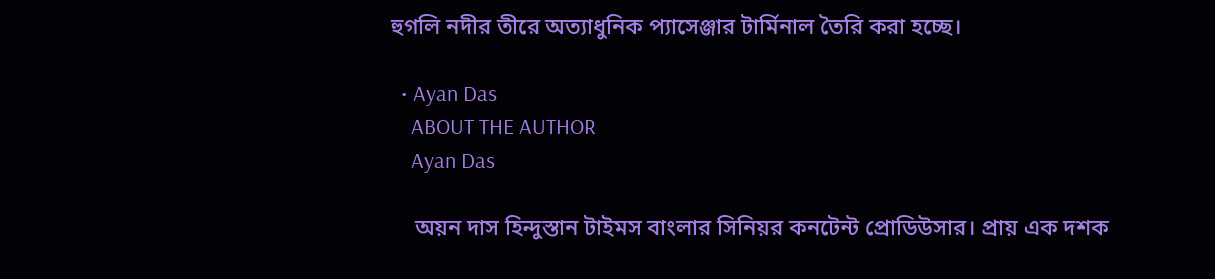হুগলি নদীর তীরে অত্যাধুনিক প্যাসেঞ্জার টার্মিনাল তৈরি করা হচ্ছে।

  • Ayan Das
    ABOUT THE AUTHOR
    Ayan Das

    অয়ন দাস হিন্দুস্তান টাইমস বাংলার সিনিয়র কনটেন্ট প্রোডিউসার। প্রায় এক দশক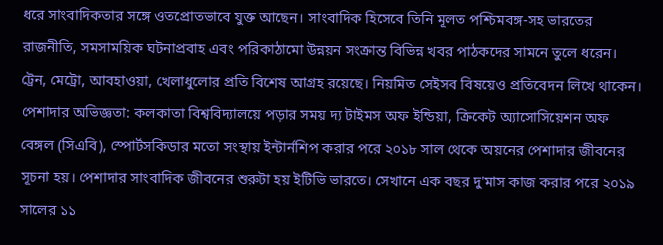ধরে সাংবাদিকতার সঙ্গে ওতপ্রোতভাবে যুক্ত আছেন। সাংবাদিক হিসেবে তিনি মূলত পশ্চিমবঙ্গ-সহ ভারতের রাজনীতি, সমসাময়িক ঘটনাপ্রবাহ এবং পরিকাঠামো উন্নয়ন সংক্রান্ত বিভিন্ন খবর পাঠকদের সামনে তুলে ধরেন। ট্রেন, মেট্রো, আবহাওয়া, খেলাধুলোর প্রতি বিশেষ আগ্রহ রয়েছে। নিয়মিত সেইসব বিষয়েও প্রতিবেদন লিখে থাকেন। পেশাদার অভিজ্ঞতা: কলকাতা বিশ্ববিদ্যালয়ে পড়ার সময় দ্য টাইমস অফ ইন্ডিয়া, ক্রিকেট অ্যাসোসিয়েশন অফ বেঙ্গল (সিএবি), স্পোর্টসকিডার মতো সংস্থায় ইন্টার্নশিপ করার পরে ২০১৮ সাল থেকে অয়নের পেশাদার জীবনের সূচনা হয়। পেশাদার সাংবাদিক জীবনের শুরুটা হয় ইটিভি ভারতে। সেখানে এক বছর দু'মাস কাজ করার পরে ২০১৯ সালের ১১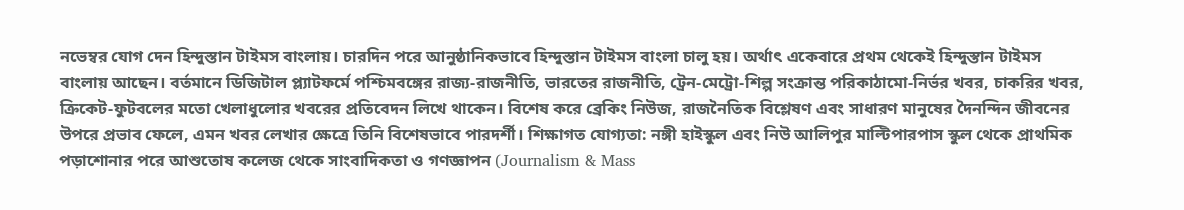নভেম্বর যোগ দেন হিন্দুস্তান টাইমস বাংলায়। চারদিন পরে আনুষ্ঠানিকভাবে হিন্দুস্তান টাইমস বাংলা চালু হয়। অর্থাৎ একেবারে প্রথম থেকেই হিন্দুস্তান টাইমস বাংলায় আছেন। বর্তমানে ডিজিটাল প্ল্যাটফর্মে পশ্চিমবঙ্গের রাজ্য-রাজনীতি, ভারতের রাজনীতি, ট্রেন-মেট্রো-শিল্প সংক্রান্ত পরিকাঠামো-নির্ভর খবর, চাকরির খবর, ক্রিকেট-ফুটবলের মতো খেলাধুলোর খবরের প্রতিবেদন লিখে থাকেন। বিশেষ করে ব্রেকিং নিউজ, রাজনৈতিক বিশ্লেষণ এবং সাধারণ মানুষের দৈনন্দিন জীবনের উপরে প্রভাব ফেলে, এমন খবর লেখার ক্ষেত্রে তিনি বিশেষভাবে পারদর্শী। শিক্ষাগত যোগ্যতা: নঙ্গী হাইস্কুল এবং নিউ আলিপুর মাল্টিপারপাস স্কুল থেকে প্রাথমিক পড়াশোনার পরে আশুতোষ কলেজ থেকে সাংবাদিকতা ও গণজ্ঞাপন (Journalism & Mass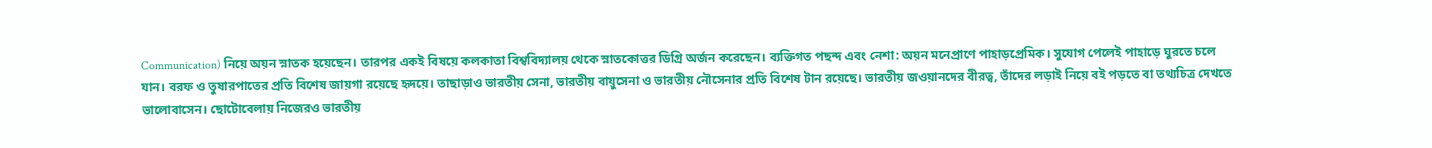Communication) নিয়ে অয়ন স্নাতক হয়েছেন। তারপর একই বিষয়ে কলকাতা বিশ্ববিদ্যালয় থেকে স্নাতকোত্তর ডিগ্রি অর্জন করেছেন। ব্যক্তিগত পছন্দ এবং নেশা: অয়ন মনেপ্রাণে পাহাড়প্রেমিক। সুযোগ পেলেই পাহাড়ে ঘুরতে চলে যান। বরফ ও তুষারপাতের প্রতি বিশেষ জায়গা রয়েছে হৃদয়ে। তাছাড়াও ভারতীয় সেনা, ভারতীয় বায়ুসেনা ও ভারতীয় নৌসেনার প্রতি বিশেষ টান রয়েছে। ভারতীয় জওয়ানদের বীরত্ব, তাঁদের লড়াই নিয়ে বই পড়তে বা তথ্যচিত্র দেখতে ভালোবাসেন। ছোটোবেলায় নিজেরও ভারতীয়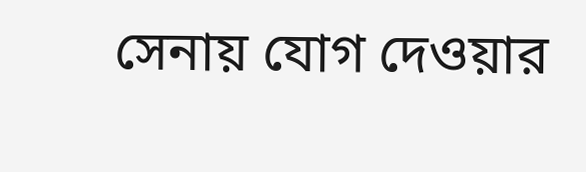সেনায় যোগ দেওয়ার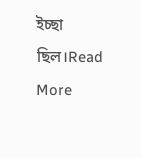ইচ্ছা ছিল।Read More